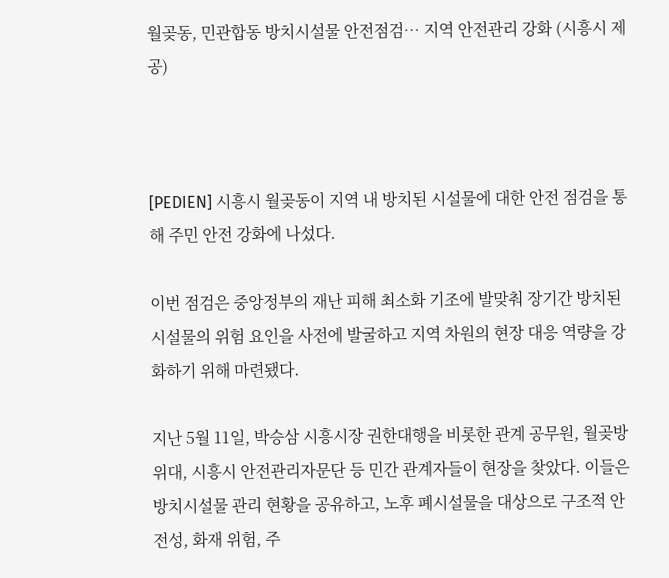월곶동, 민관합동 방치시설물 안전점검… 지역 안전관리 강화 (시흥시 제공)



[PEDIEN] 시흥시 월곶동이 지역 내 방치된 시설물에 대한 안전 점검을 통해 주민 안전 강화에 나섰다.

이번 점검은 중앙정부의 재난 피해 최소화 기조에 발맞춰 장기간 방치된 시설물의 위험 요인을 사전에 발굴하고 지역 차원의 현장 대응 역량을 강화하기 위해 마련됐다.

지난 5월 11일, 박승삼 시흥시장 권한대행을 비롯한 관계 공무원, 월곶방위대, 시흥시 안전관리자문단 등 민간 관계자들이 현장을 찾았다. 이들은 방치시설물 관리 현황을 공유하고, 노후 폐시설물을 대상으로 구조적 안전성, 화재 위험, 주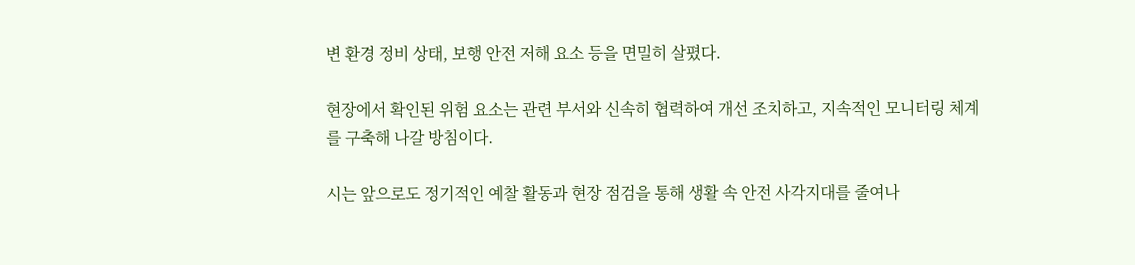변 환경 정비 상태, 보행 안전 저해 요소 등을 면밀히 살폈다.

현장에서 확인된 위험 요소는 관련 부서와 신속히 협력하여 개선 조치하고, 지속적인 모니터링 체계를 구축해 나갈 방침이다.

시는 앞으로도 정기적인 예찰 활동과 현장 점검을 통해 생활 속 안전 사각지대를 줄여나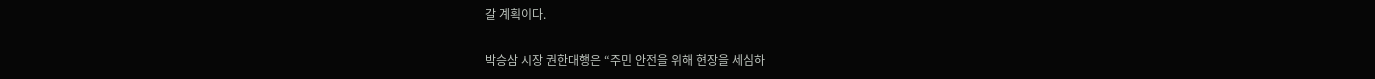갈 계획이다.

박승삼 시장 권한대행은 “주민 안전을 위해 현장을 세심하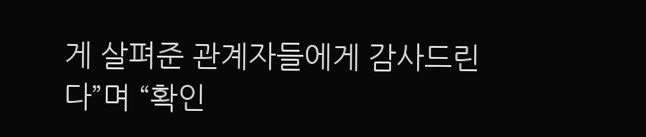게 살펴준 관계자들에게 감사드린다”며 “확인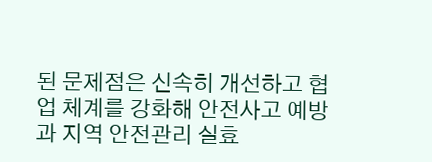된 문제점은 신속히 개선하고 협업 체계를 강화해 안전사고 예방과 지역 안전관리 실효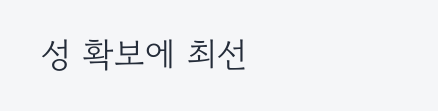성 확보에 최선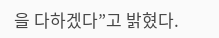을 다하겠다”고 밝혔다.